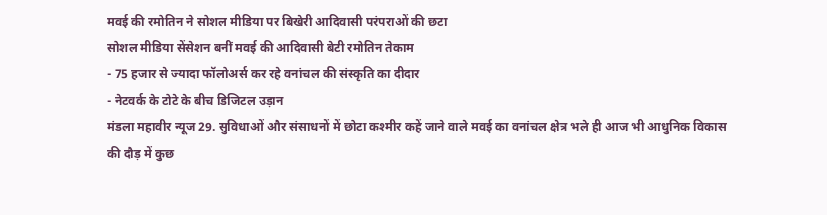मवई की रमोतिन ने सोशल मीडिया पर बिखेरी आदिवासी परंपराओं की छटा
सोशल मीडिया सेंसेशन बनीं मवई की आदिवासी बेटी रमोतिन तेकाम
- 75 हजार से ज्यादा फॉलोअर्स कर रहे वनांचल की संस्कृति का दीदार
- नेटवर्क के टोटे के बीच डिजिटल उड़ान
मंडला महावीर न्यूज 29. सुविधाओं और संसाधनों में छोटा कश्मीर कहें जाने वाले मवई का वनांचल क्षेत्र भले ही आज भी आधुनिक विकास की दौड़ में कुछ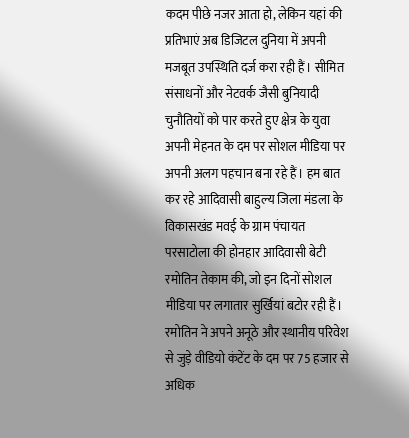कदम पीछे नजर आता हो, लेकिन यहां की प्रतिभाएं अब डिजिटल दुनिया में अपनी मजबूत उपस्थिति दर्ज करा रही हैं। सीमित संसाधनों और नेटवर्क जैसी बुनियादी चुनौतियों को पार करते हुए क्षेत्र के युवा अपनी मेहनत के दम पर सोशल मीडिया पर अपनी अलग पहचान बना रहे हैं। हम बात कर रहे आदिवासी बाहुल्य जिला मंडला के विकासखंड मवई के ग्राम पंचायत परसाटोला की होनहार आदिवासी बेटी रमोतिन तेकाम की, जो इन दिनों सोशल मीडिया पर लगातार सुर्खियां बटोर रही हैं। रमोतिन ने अपने अनूठे और स्थानीय परिवेश से जुड़े वीडियो कंटेंट के दम पर 75 हजार से अधिक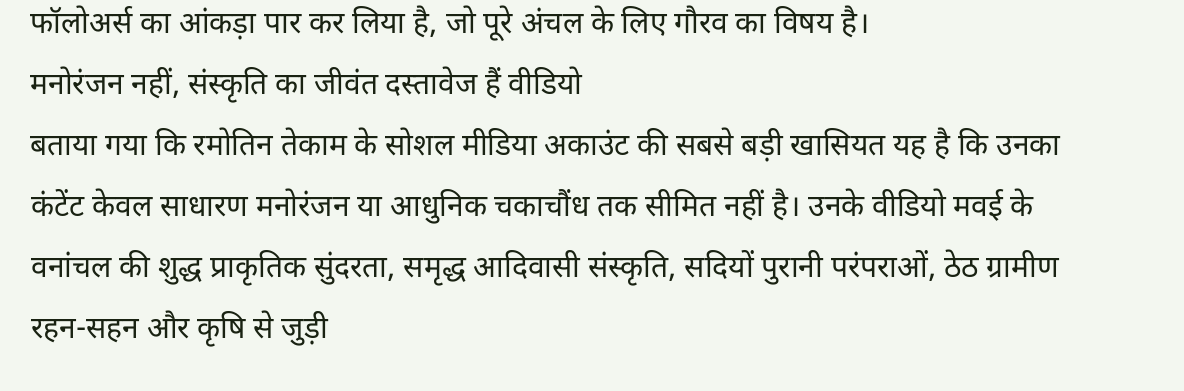फॉलोअर्स का आंकड़ा पार कर लिया है, जो पूरे अंचल के लिए गौरव का विषय है।
मनोरंजन नहीं, संस्कृति का जीवंत दस्तावेज हैं वीडियो
बताया गया कि रमोतिन तेकाम के सोशल मीडिया अकाउंट की सबसे बड़ी खासियत यह है कि उनका कंटेंट केवल साधारण मनोरंजन या आधुनिक चकाचौंध तक सीमित नहीं है। उनके वीडियो मवई के वनांचल की शुद्ध प्राकृतिक सुंदरता, समृद्ध आदिवासी संस्कृति, सदियों पुरानी परंपराओं, ठेठ ग्रामीण रहन-सहन और कृषि से जुड़ी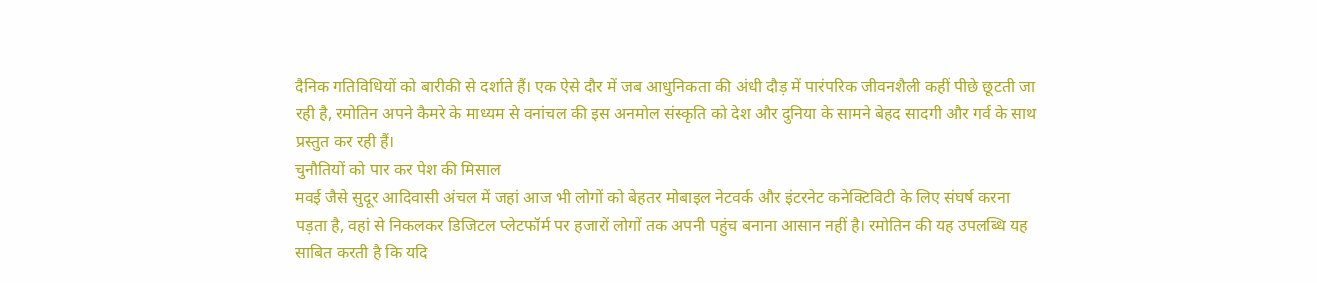दैनिक गतिविधियों को बारीकी से दर्शाते हैं। एक ऐसे दौर में जब आधुनिकता की अंधी दौड़ में पारंपरिक जीवनशैली कहीं पीछे छूटती जा रही है, रमोतिन अपने कैमरे के माध्यम से वनांचल की इस अनमोल संस्कृति को देश और दुनिया के सामने बेहद सादगी और गर्व के साथ प्रस्तुत कर रही हैं।
चुनौतियों को पार कर पेश की मिसाल
मवई जैसे सुदूर आदिवासी अंचल में जहां आज भी लोगों को बेहतर मोबाइल नेटवर्क और इंटरनेट कनेक्टिविटी के लिए संघर्ष करना पड़ता है, वहां से निकलकर डिजिटल प्लेटफॉर्म पर हजारों लोगों तक अपनी पहुंच बनाना आसान नहीं है। रमोतिन की यह उपलब्धि यह साबित करती है कि यदि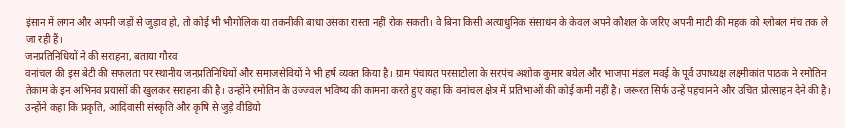इंसान में लगन और अपनी जड़ों से जुड़ाव हो, तो कोई भी भौगोलिक या तकनीकी बाधा उसका रास्ता नहीं रोक सकती। वे बिना किसी अत्याधुनिक संसाधन के केवल अपने कौशल के जरिए अपनी माटी की महक को ग्लोबल मंच तक ले जा रही हैं।
जनप्रतिनिधियों ने की सराहना, बताया गौरव
वनांचल की इस बेटी की सफलता पर स्थानीय जनप्रतिनिधियों और समाजसेवियों ने भी हर्ष व्यक्त किया है। ग्राम पंचायत परसाटोला के सरपंच अशोक कुमार बघेल और भाजपा मंडल मवई के पूर्व उपाध्यक्ष लक्ष्मीकांत पाठक ने रमोतिन तेकाम के इन अभिनव प्रयासों की खुलकर सराहना की है। उन्होंने रमोतिन के उज्ज्वल भविष्य की कामना करते हुए कहा कि वनांचल क्षेत्र में प्रतिभाओं की कोई कमी नहीं है। जरूरत सिर्फ उन्हें पहचानने और उचित प्रोत्साहन देने की है। उन्होंने कहा कि प्रकृति, आदिवासी संस्कृति और कृषि से जुड़े वीडियो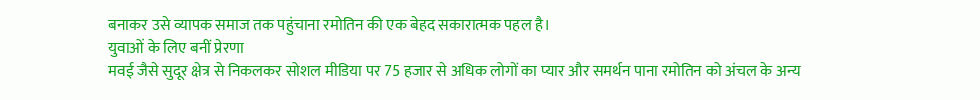बनाकर उसे व्यापक समाज तक पहुंचाना रमोतिन की एक बेहद सकारात्मक पहल है।
युवाओं के लिए बनीं प्रेरणा
मवई जैसे सुदूर क्षेत्र से निकलकर सोशल मीडिया पर 75 हजार से अधिक लोगों का प्यार और समर्थन पाना रमोतिन को अंचल के अन्य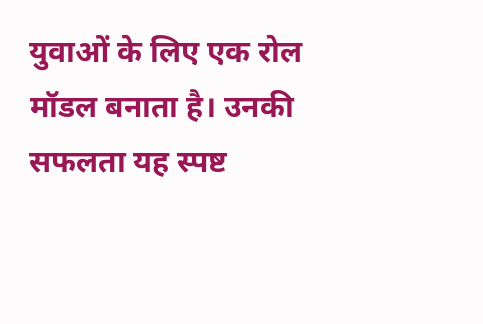युवाओं के लिए एक रोल मॉडल बनाता है। उनकी सफलता यह स्पष्ट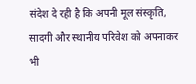संदेश दे रही है कि अपनी मूल संस्कृति, सादगी और स्थानीय परिवेश को अपनाकर भी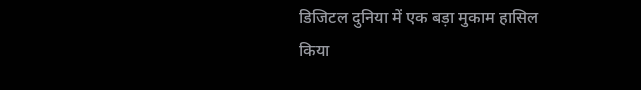डिजिटल दुनिया में एक बड़ा मुकाम हासिल किया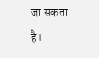जा सकता है।